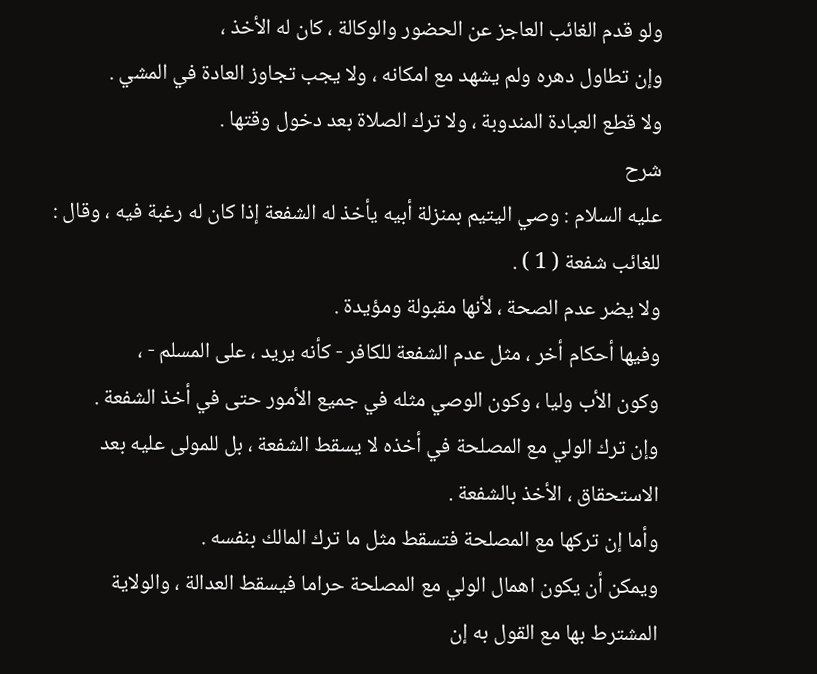ولو قدم الغائب العاجز عن الحضور والوكالة ، كان له الأخذ ،
وإن تطاول دهره ولم يشهد مع امكانه ، ولا يجب تجاوز العادة في المشي .
ولا قطع العبادة المندوبة ، ولا ترك الصلاة بعد دخول وقتها .
شرح
عليه السلام : وصي اليتيم بمنزلة أبيه يأخذ له الشفعة إذا كان له رغبة فيه ، وقال :
للغائب شفعة ( 1 ) .
ولا يضر عدم الصحة ، لأنها مقبولة ومؤيدة .
وفيها أحكام أخر ، مثل عدم الشفعة للكافر - كأنه يريد ، على المسلم - ،
وكون الأب وليا ، وكون الوصي مثله في جميع الأمور حتى في أخذ الشفعة .
وإن ترك الولي مع المصلحة في أخذه لا يسقط الشفعة ، بل للمولى عليه بعد
الاستحقاق ، الأخذ بالشفعة .
وأما إن تركها مع المصلحة فتسقط مثل ما ترك المالك بنفسه .
ويمكن أن يكون اهمال الولي مع المصلحة حراما فيسقط العدالة ، والولاية
المشترط بها مع القول به إن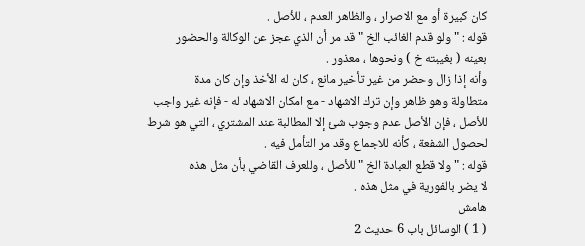كان كبيرة أو مع الاصرار ، والظاهر العدم ، للأصل .
قوله : " ولو قدم الغائب الخ " قد مر أن الذي عجز عن الوكالة والحضور
بعينه ( بغيبته خ ) ونحوها ، معذور .
وأنه إذا زال وحضر من غير تأخير مانع ، كان له الأخذ وإن كان مدة
متطاولة وهو ظاهر وإن ترك الاشهاد - مع امكان الاشهاد له - فإنه غير واجب
للأصل ، فإن الأصل عدم وجوب شئ إلا المطالبة عند المشتري ، التي هو شرط
لحصول الشفعة ، كأنه للاجماع وقد مر التأمل فيه .
قوله : " ولا قطع العبادة الخ " للأصل ، وللعرف القاضي بأن مثل هذه
لا يضر بالفورية في مثل هذه .
هامش
( 1 ) الوسائل باب 6 حديث 2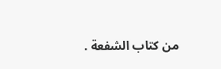من كتاب الشفعة .